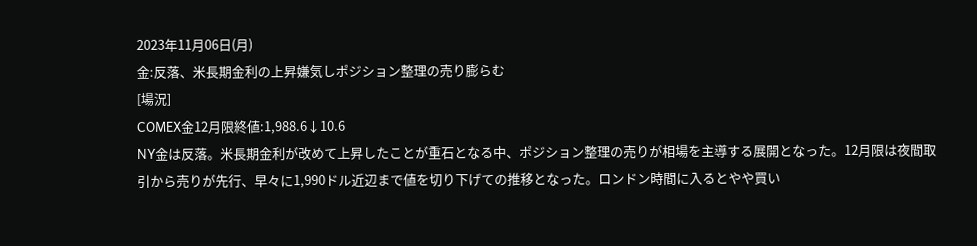2023年11月06日(月)
金:反落、米長期金利の上昇嫌気しポジション整理の売り膨らむ
[場況]
COMEX金12月限終値:1,988.6↓10.6
NY金は反落。米長期金利が改めて上昇したことが重石となる中、ポジション整理の売りが相場を主導する展開となった。12月限は夜間取引から売りが先行、早々に1,990ドル近辺まで値を切り下げての推移となった。ロンドン時間に入るとやや買い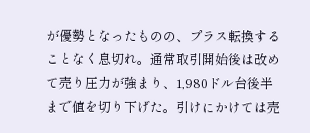が優勢となったものの、プラス転換することなく息切れ。通常取引開始後は改めて売り圧力が強まり、1,980ドル台後半まで値を切り下げた。引けにかけては売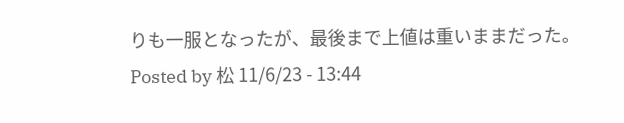りも一服となったが、最後まで上値は重いままだった。
Posted by 松 11/6/23 - 13:44